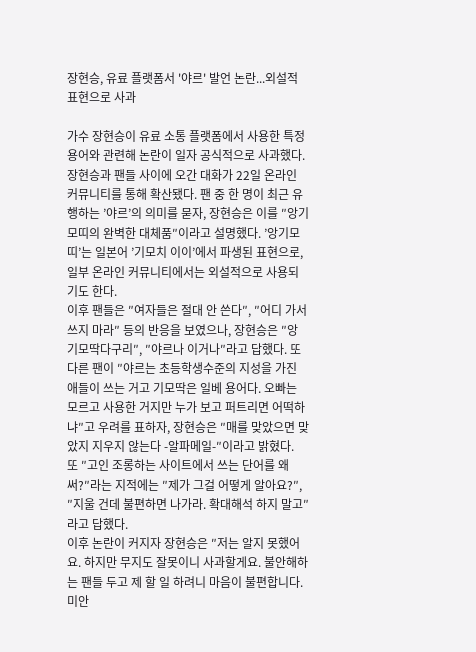장현승, 유료 플랫폼서 '야르' 발언 논란...외설적 표현으로 사과

가수 장현승이 유료 소통 플랫폼에서 사용한 특정 용어와 관련해 논란이 일자 공식적으로 사과했다.
장현승과 팬들 사이에 오간 대화가 22일 온라인 커뮤니티를 통해 확산됐다. 팬 중 한 명이 최근 유행하는 ’야르’의 의미를 묻자, 장현승은 이를 ″앙기모띠의 완벽한 대체품″이라고 설명했다. ’앙기모띠’는 일본어 ’기모치 이이’에서 파생된 표현으로, 일부 온라인 커뮤니티에서는 외설적으로 사용되기도 한다.
이후 팬들은 ″여자들은 절대 안 쓴다″, ″어디 가서 쓰지 마라″ 등의 반응을 보였으나, 장현승은 ″앙 기모딱다구리″, ″야르나 이거나″라고 답했다. 또 다른 팬이 ″야르는 초등학생수준의 지성을 가진 애들이 쓰는 거고 기모딱은 일베 용어다. 오빠는 모르고 사용한 거지만 누가 보고 퍼트리면 어떡하냐″고 우려를 표하자, 장현승은 ″매를 맞았으면 맞았지 지우지 않는다 -알파메일-″이라고 밝혔다.
또 ″고인 조롱하는 사이트에서 쓰는 단어를 왜 써?″라는 지적에는 ″제가 그걸 어떻게 알아요?″, ″지울 건데 불편하면 나가라. 확대해석 하지 말고″라고 답했다.
이후 논란이 커지자 장현승은 ″저는 알지 못했어요. 하지만 무지도 잘못이니 사과할게요. 불안해하는 팬들 두고 제 할 일 하려니 마음이 불편합니다. 미안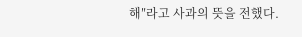해″라고 사과의 뜻을 전했다.